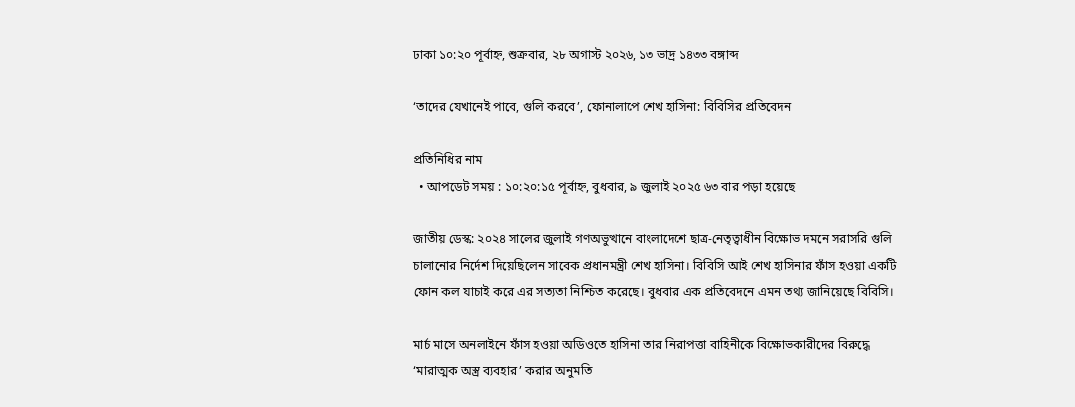ঢাকা ১০:২০ পূর্বাহ্ন, শুক্রবার, ২৮ অগাস্ট ২০২৬, ১৩ ভাদ্র ১৪৩৩ বঙ্গাব্দ

‘তাদের যেখানেই পাবে, গুলি করবে’, ফোনালাপে শেখ হাসিনা: বিবিসির প্রতিবেদন

প্রতিনিধির নাম
  • আপডেট সময় : ১০:২০:১৫ পূর্বাহ্ন, বুধবার, ৯ জুলাই ২০২৫ ৬৩ বার পড়া হয়েছে

জাতীয় ডেস্ক: ২০২৪ সালের জুলাই গণঅভুত্থানে বাংলাদেশে ছাত্র-নেতৃত্বাধীন বিক্ষোভ দমনে সরাসরি গুলি চালানোর নির্দেশ দিয়েছিলেন সাবেক প্রধানমন্ত্রী শেখ হাসিনা। বিবিসি আই শেখ হাসিনার ফাঁস হওয়া একটি ফোন কল যাচাই করে এর সত্যতা নিশ্চিত করেছে। বুধবার এক প্রতিবেদনে এমন তথ্য জানিয়েছে বিবিসি।

মার্চ মাসে অনলাইনে ফাঁস হওয়া অডিওতে হাসিনা তার নিরাপত্তা বাহিনীকে বিক্ষোভকারীদের বিরুদ্ধে ‘মারাত্মক অস্ত্র ব্যবহার’ করার অনুমতি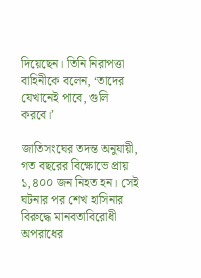দিয়েছেন। তিনি নিরাপত্তা বাহিনীকে বলেন, ‘তাদের যেখানেই পাবে, গুলি করবে।’

জাতিসংঘের তদন্ত অনুযায়ী, গত বছরের বিক্ষোভে প্রায় ১,৪০০ জন নিহত হন। সেই ঘটনার পর শেখ হাসিনার বিরুদ্ধে মানবতাবিরোধী অপরাধের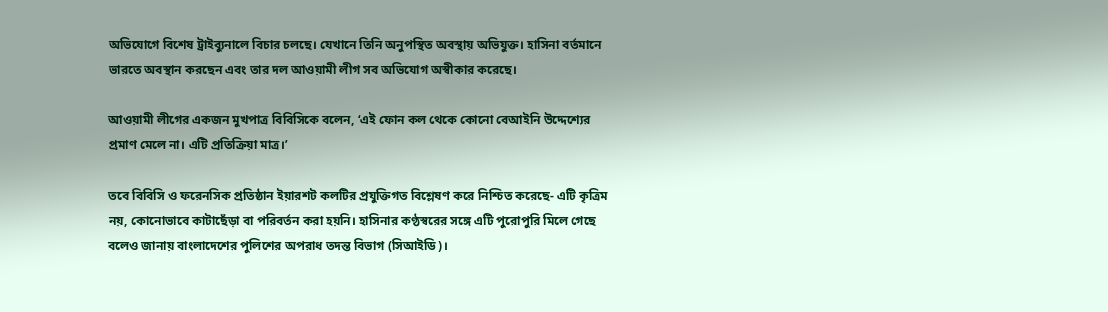অভিযোগে বিশেষ ট্রাইব্যুনালে বিচার চলছে। যেখানে তিনি অনুপস্থিত অবস্থায় অভিযুক্ত। হাসিনা বর্তমানে ভারতে অবস্থান করছেন এবং তার দল আওয়ামী লীগ সব অভিযোগ অস্বীকার করেছে।

আওয়ামী লীগের একজন মুখপাত্র বিবিসিকে বলেন, ‘এই ফোন কল থেকে কোনো বেআইনি উদ্দেশ্যের প্রমাণ মেলে না। এটি প্রতিক্রিয়া মাত্র।’

তবে বিবিসি ও ফরেনসিক প্রতিষ্ঠান ইয়ারশট কলটির প্রযুক্তিগত বিশ্লেষণ করে নিশ্চিত করেছে- এটি কৃত্রিম নয়, কোনোভাবে কাটাছেঁড়া বা পরিবর্তন করা হয়নি। হাসিনার কণ্ঠস্বরের সঙ্গে এটি পুরোপুরি মিলে গেছে বলেও জানায় বাংলাদেশের পুলিশের অপরাধ তদন্ত বিভাগ (সিআইডি)।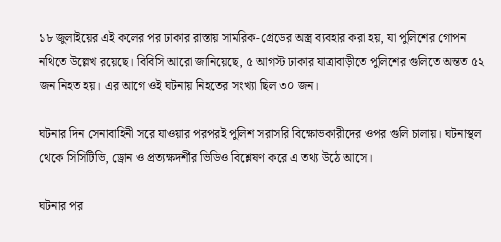১৮ জুলাইয়ের এই কলের পর ঢাকার রাস্তায় সামরিক-গ্রেডের অস্ত্র ব্যবহার করা হয়, যা পুলিশের গোপন নথিতে উল্লেখ রয়েছে। বিবিসি আরো জানিয়েছে, ৫ আগস্ট ঢাকার যাত্রাবাড়ীতে পুলিশের গুলিতে অন্তত ৫২ জন নিহত হয়। এর আগে ওই ঘটনায় নিহতের সংখ্যা ছিল ৩০ জন।

ঘটনার দিন সেনাবাহিনী সরে যাওয়ার পরপরই পুলিশ সরাসরি বিক্ষোভকারীদের ওপর গুলি চালায়। ঘটনাস্থল থেকে সিসিটিভি, ড্রোন ও প্রত্যক্ষদর্শীর ভিডিও বিশ্লেষণ করে এ তথ্য উঠে আসে।

ঘটনার পর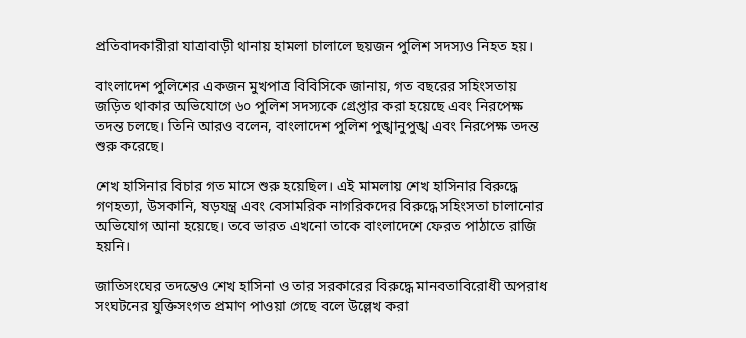প্রতিবাদকারীরা যাত্রাবাড়ী থানায় হামলা চালালে ছয়জন পুলিশ সদস্যও নিহত হয়।

বাংলাদেশ পুলিশের একজন মুখপাত্র বিবিসিকে জানায়, গত বছরের সহিংসতায় জড়িত থাকার অভিযোগে ৬০ পুলিশ সদস্যকে গ্রেপ্তার করা হয়েছে এবং নিরপেক্ষ তদন্ত চলছে। তিনি আরও বলেন, বাংলাদেশ পুলিশ পুঙ্খানুপুঙ্খ এবং নিরপেক্ষ তদন্ত শুরু করেছে।

শেখ হাসিনার বিচার গত মাসে শুরু হয়েছিল। এই মামলায় শেখ হাসিনার বিরুদ্ধে গণহত্যা, উসকানি, ষড়যন্ত্র এবং বেসামরিক নাগরিকদের বিরুদ্ধে সহিংসতা চালানোর অভিযোগ আনা হয়েছে। তবে ভারত এখনো তাকে বাংলাদেশে ফেরত পাঠাতে রাজি হয়নি।

জাতিসংঘের তদন্তেও শেখ হাসিনা ও তার সরকারের বিরুদ্ধে মানবতাবিরোধী অপরাধ সংঘটনের যুক্তিসংগত প্রমাণ পাওয়া গেছে বলে উল্লেখ করা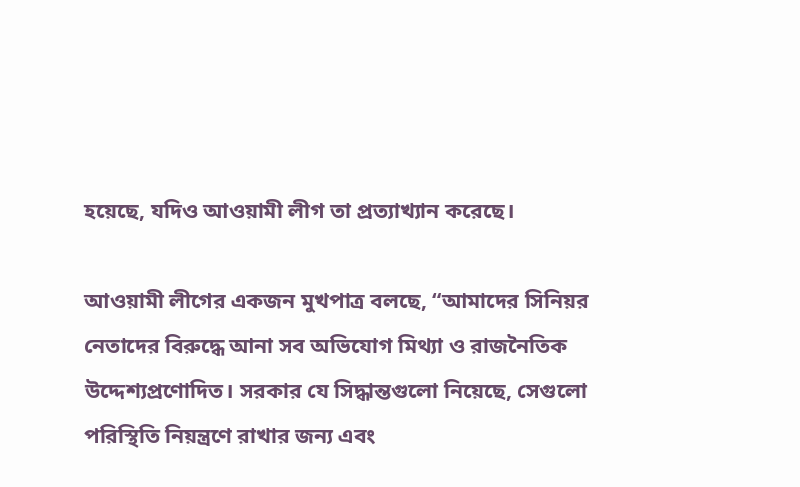হয়েছে, যদিও আওয়ামী লীগ তা প্রত্যাখ্যান করেছে।

আওয়ামী লীগের একজন মুখপাত্র বলছে, “আমাদের সিনিয়র নেতাদের বিরুদ্ধে আনা সব অভিযোগ মিথ্যা ও রাজনৈতিক উদ্দেশ্যপ্রণোদিত। সরকার যে সিদ্ধান্তগুলো নিয়েছে, সেগুলো পরিস্থিতি নিয়ন্ত্রণে রাখার জন্য এবং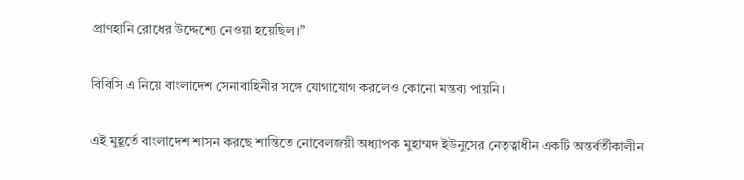প্রাণহানি রোধের উদ্দেশ্যে নেওয়া হয়েছিল।”

বিবিসি এ নিয়ে বাংলাদেশ সেনাবাহিনীর সঙ্গে যোগাযোগ করলেও কোনো মন্তব্য পায়নি।

এই মুহূর্তে বাংলাদেশ শাসন করছে শান্তিতে নোবেলজয়ী অধ্যাপক মুহাম্মদ ইউনুসের নেতৃত্বাধীন একটি অন্তর্বর্তীকালীন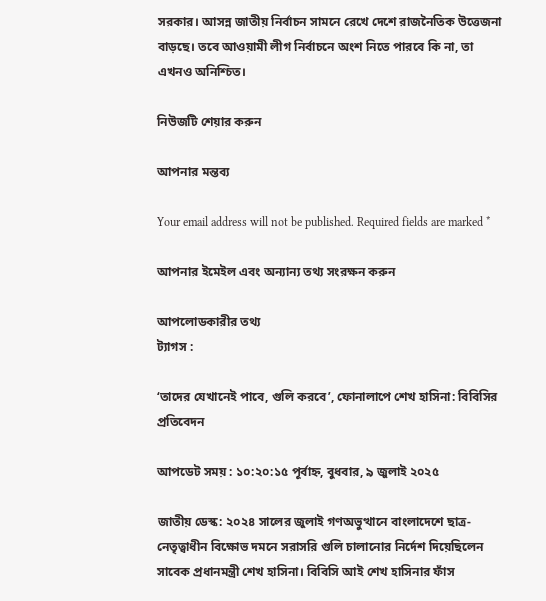সরকার। আসন্ন জাতীয় নির্বাচন সামনে রেখে দেশে রাজনৈতিক উত্তেজনা বাড়ছে। তবে আওয়ামী লীগ নির্বাচনে অংশ নিতে পারবে কি না, তা এখনও অনিশ্চিত।

নিউজটি শেয়ার করুন

আপনার মন্তব্য

Your email address will not be published. Required fields are marked *

আপনার ইমেইল এবং অন্যান্য তথ্য সংরক্ষন করুন

আপলোডকারীর তথ্য
ট্যাগস :

‘তাদের যেখানেই পাবে, গুলি করবে’, ফোনালাপে শেখ হাসিনা: বিবিসির প্রতিবেদন

আপডেট সময় : ১০:২০:১৫ পূর্বাহ্ন, বুধবার, ৯ জুলাই ২০২৫

জাতীয় ডেস্ক: ২০২৪ সালের জুলাই গণঅভুত্থানে বাংলাদেশে ছাত্র-নেতৃত্বাধীন বিক্ষোভ দমনে সরাসরি গুলি চালানোর নির্দেশ দিয়েছিলেন সাবেক প্রধানমন্ত্রী শেখ হাসিনা। বিবিসি আই শেখ হাসিনার ফাঁস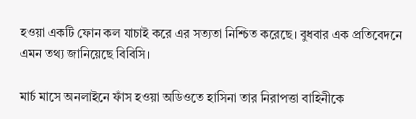হওয়া একটি ফোন কল যাচাই করে এর সত্যতা নিশ্চিত করেছে। বুধবার এক প্রতিবেদনে এমন তথ্য জানিয়েছে বিবিসি।

মার্চ মাসে অনলাইনে ফাঁস হওয়া অডিওতে হাসিনা তার নিরাপত্তা বাহিনীকে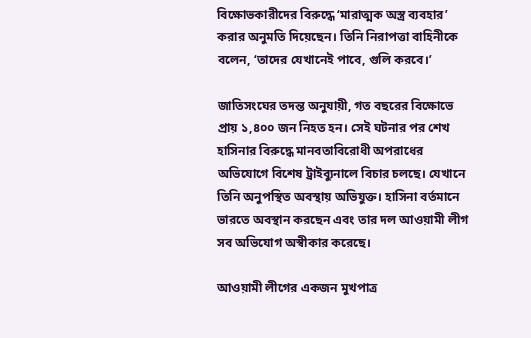বিক্ষোভকারীদের বিরুদ্ধে ‘মারাত্মক অস্ত্র ব্যবহার’ করার অনুমতি দিয়েছেন। তিনি নিরাপত্তা বাহিনীকে বলেন, ‘তাদের যেখানেই পাবে, গুলি করবে।’

জাতিসংঘের তদন্ত অনুযায়ী, গত বছরের বিক্ষোভে প্রায় ১,৪০০ জন নিহত হন। সেই ঘটনার পর শেখ হাসিনার বিরুদ্ধে মানবতাবিরোধী অপরাধের অভিযোগে বিশেষ ট্রাইব্যুনালে বিচার চলছে। যেখানে তিনি অনুপস্থিত অবস্থায় অভিযুক্ত। হাসিনা বর্তমানে ভারতে অবস্থান করছেন এবং তার দল আওয়ামী লীগ সব অভিযোগ অস্বীকার করেছে।

আওয়ামী লীগের একজন মুখপাত্র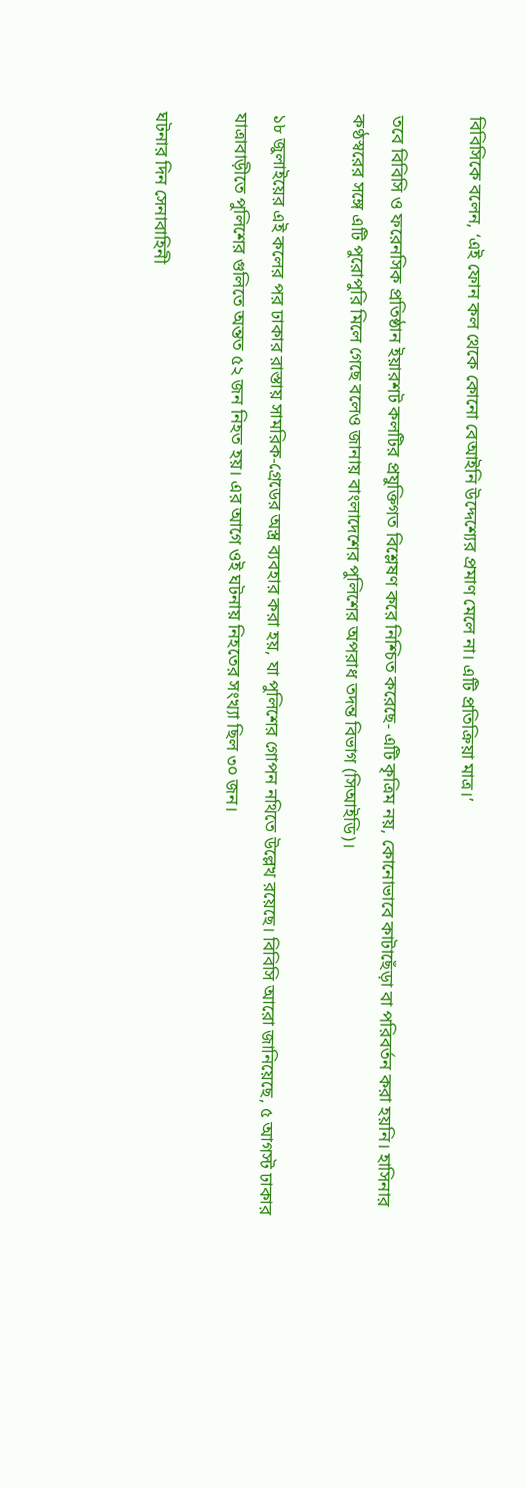বিবিসিকে বলেন, ‘এই ফোন কল থেকে কোনো বেআইনি উদ্দেশ্যের প্রমাণ মেলে না। এটি প্রতিক্রিয়া মাত্র।’

তবে বিবিসি ও ফরেনসিক প্রতিষ্ঠান ইয়ারশট কলটির প্রযুক্তিগত বিশ্লেষণ করে নিশ্চিত করেছে- এটি কৃত্রিম নয়, কোনোভাবে কাটাছেঁড়া বা পরিবর্তন করা হয়নি। হাসিনার কণ্ঠস্বরের সঙ্গে এটি পুরোপুরি মিলে গেছে বলেও জানায় বাংলাদেশের পুলিশের অপরাধ তদন্ত বিভাগ (সিআইডি)।

১৮ জুলাইয়ের এই কলের পর ঢাকার রাস্তায় সামরিক-গ্রেডের অস্ত্র ব্যবহার করা হয়, যা পুলিশের গোপন নথিতে উল্লেখ রয়েছে। বিবিসি আরো জানিয়েছে, ৫ আগস্ট ঢাকার যাত্রাবাড়ীতে পুলিশের গুলিতে অন্তত ৫২ জন নিহত হয়। এর আগে ওই ঘটনায় নিহতের সংখ্যা ছিল ৩০ জন।

ঘটনার দিন সেনাবাহিনী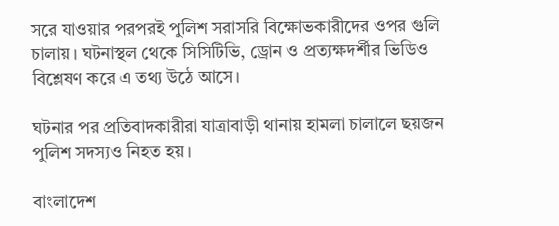সরে যাওয়ার পরপরই পুলিশ সরাসরি বিক্ষোভকারীদের ওপর গুলি চালায়। ঘটনাস্থল থেকে সিসিটিভি, ড্রোন ও প্রত্যক্ষদর্শীর ভিডিও বিশ্লেষণ করে এ তথ্য উঠে আসে।

ঘটনার পর প্রতিবাদকারীরা যাত্রাবাড়ী থানায় হামলা চালালে ছয়জন পুলিশ সদস্যও নিহত হয়।

বাংলাদেশ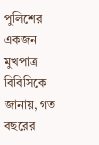পুলিশের একজন মুখপাত্র বিবিসিকে জানায়, গত বছরের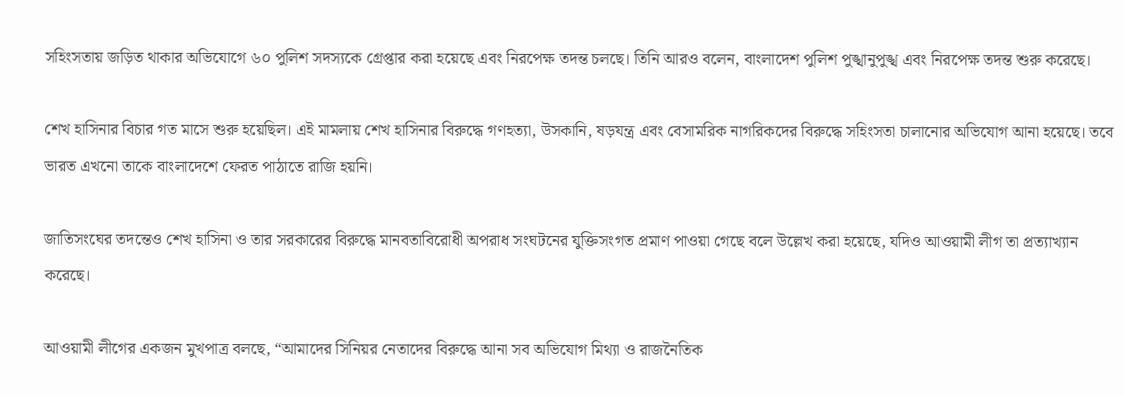সহিংসতায় জড়িত থাকার অভিযোগে ৬০ পুলিশ সদস্যকে গ্রেপ্তার করা হয়েছে এবং নিরপেক্ষ তদন্ত চলছে। তিনি আরও বলেন, বাংলাদেশ পুলিশ পুঙ্খানুপুঙ্খ এবং নিরপেক্ষ তদন্ত শুরু করেছে।

শেখ হাসিনার বিচার গত মাসে শুরু হয়েছিল। এই মামলায় শেখ হাসিনার বিরুদ্ধে গণহত্যা, উসকানি, ষড়যন্ত্র এবং বেসামরিক নাগরিকদের বিরুদ্ধে সহিংসতা চালানোর অভিযোগ আনা হয়েছে। তবে ভারত এখনো তাকে বাংলাদেশে ফেরত পাঠাতে রাজি হয়নি।

জাতিসংঘের তদন্তেও শেখ হাসিনা ও তার সরকারের বিরুদ্ধে মানবতাবিরোধী অপরাধ সংঘটনের যুক্তিসংগত প্রমাণ পাওয়া গেছে বলে উল্লেখ করা হয়েছে, যদিও আওয়ামী লীগ তা প্রত্যাখ্যান করেছে।

আওয়ামী লীগের একজন মুখপাত্র বলছে, “আমাদের সিনিয়র নেতাদের বিরুদ্ধে আনা সব অভিযোগ মিথ্যা ও রাজনৈতিক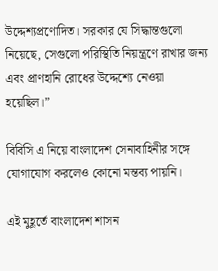উদ্দেশ্যপ্রণোদিত। সরকার যে সিদ্ধান্তগুলো নিয়েছে, সেগুলো পরিস্থিতি নিয়ন্ত্রণে রাখার জন্য এবং প্রাণহানি রোধের উদ্দেশ্যে নেওয়া হয়েছিল।”

বিবিসি এ নিয়ে বাংলাদেশ সেনাবাহিনীর সঙ্গে যোগাযোগ করলেও কোনো মন্তব্য পায়নি।

এই মুহূর্তে বাংলাদেশ শাসন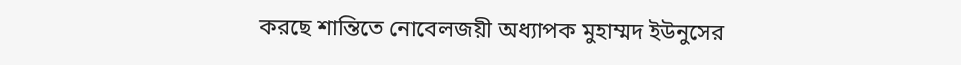করছে শান্তিতে নোবেলজয়ী অধ্যাপক মুহাম্মদ ইউনুসের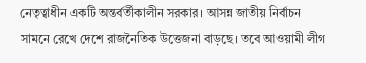নেতৃত্বাধীন একটি অন্তর্বর্তীকালীন সরকার। আসন্ন জাতীয় নির্বাচন সামনে রেখে দেশে রাজনৈতিক উত্তেজনা বাড়ছে। তবে আওয়ামী লীগ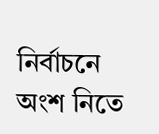নির্বাচনে অংশ নিতে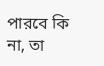পারবে কি না, তা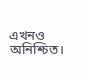এখনও অনিশ্চিত।